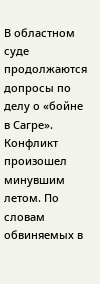В областном суде продолжаются допросы по делу о «бойне в Сагре». Конфликт произошел минувшим летом. По словам обвиняемых в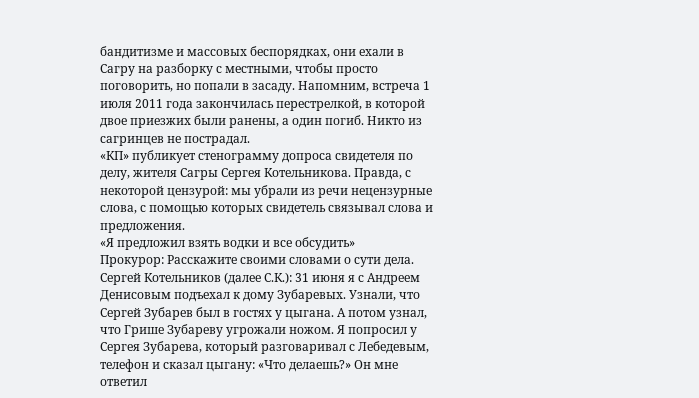бандитизме и массовых беспорядках, они ехали в Сагру на разборку с местными, чтобы просто поговорить, но попали в засаду. Напомним, встреча 1 июля 2011 года закончилась перестрелкой, в которой двое приезжих были ранены, а один погиб. Никто из сагринцев не пострадал.
«КП» публикует стенограмму допроса свидетеля по делу, жителя Сагры Сергея Котельникова. Правда, с некоторой цензурой: мы убрали из речи нецензурные слова, с помощью которых свидетель связывал слова и предложения.
«Я предложил взять водки и все обсудить»
Прокурор: Расскажите своими словами о сути дела.
Сергей Котельников (далее С.К.): 31 июня я с Андреем Денисовым подъехал к дому Зубаревых. Узнали, что Сергей Зубарев был в гостях у цыгана. А потом узнал, что Грише Зубареву угрожали ножом. Я попросил у Сергея Зубарева, который разговаривал с Лебедевым, телефон и сказал цыгану: «Что делаешь?» Он мне ответил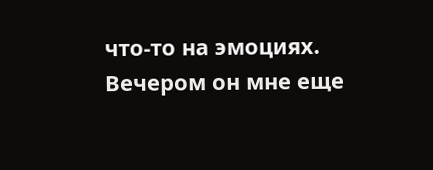что-то на эмоциях. Вечером он мне еще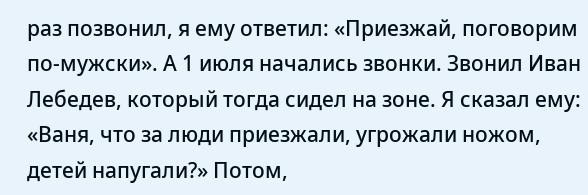раз позвонил, я ему ответил: «Приезжай, поговорим по-мужски». А 1 июля начались звонки. Звонил Иван Лебедев, который тогда сидел на зоне. Я сказал ему: «Ваня, что за люди приезжали, угрожали ножом, детей напугали?» Потом,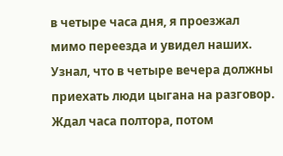в четыре часа дня, я проезжал мимо переезда и увидел наших. Узнал, что в четыре вечера должны приехать люди цыгана на разговор. Ждал часа полтора, потом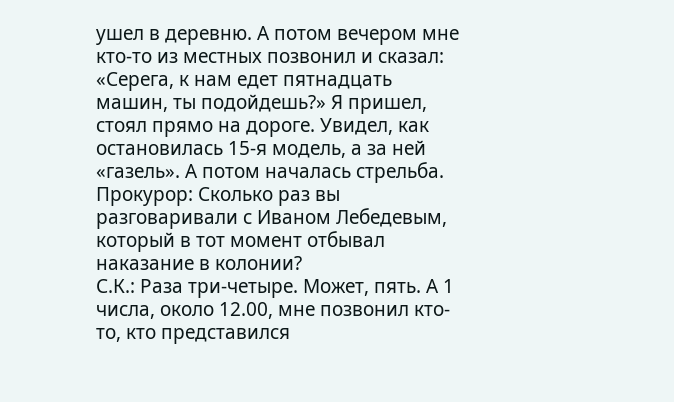ушел в деревню. А потом вечером мне кто-то из местных позвонил и сказал: «Серега, к нам едет пятнадцать машин, ты подойдешь?» Я пришел, стоял прямо на дороге. Увидел, как остановилась 15-я модель, а за ней «газель». А потом началась стрельба.
Прокурор: Сколько раз вы разговаривали с Иваном Лебедевым, который в тот момент отбывал наказание в колонии?
С.К.: Раза три-четыре. Может, пять. А 1 числа, около 12.00, мне позвонил кто-то, кто представился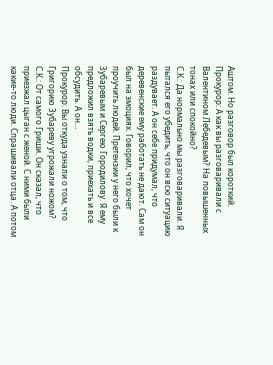Аштом. Но разговор был короткий.
Прокурор: А как вы разговаривали с Валентином Лебедевым? На повышенных тонах или спокойно?
С.К.: Да нормально мы разговаривали. Я пытался его убедить, что он всю ситуацию раздувает. А он себе придумал, что деревенские ему работать не дают. Сам он был на эмоциях. Говорил, что хочет проучить людей. Претензии у него были к Зубаревым и Сергею Городилову. Я ему предложил взять водки, приехать и все обсудить. А он…
Прокурор: Вы откуда узнали о том, что Григорию Зубареву угрожали ножом?
С.К.: От самого Гриши. Он сказал, что приезжал цыган с женой. С ними были какие-то люди. Спрашивали отца. А потом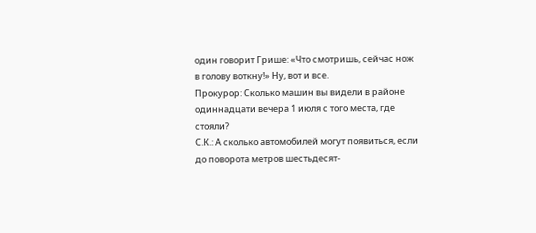один говорит Грише: «Что смотришь, сейчас нож в голову воткну!» Ну, вот и все.
Прокурор: Сколько машин вы видели в районе одиннадцати вечера 1 июля с того места, где стояли?
С.К.: А сколько автомобилей могут появиться, если до поворота метров шестьдесят-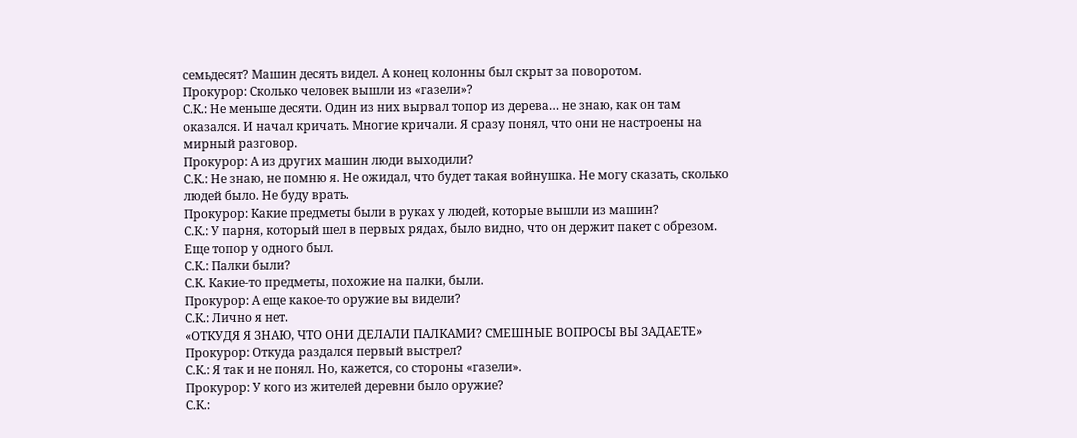семьдесят? Машин десять видел. А конец колонны был скрыт за поворотом.
Прокурор: Сколько человек вышли из «газели»?
С.К.: Не меньше десяти. Один из них вырвал топор из дерева… не знаю, как он там оказался. И начал кричать. Многие кричали. Я сразу понял, что они не настроены на мирный разговор.
Прокурор: А из других машин люди выходили?
С.К.: Не знаю, не помню я. Не ожидал, что будет такая войнушка. Не могу сказать, сколько людей было. Не буду врать.
Прокурор: Какие предметы были в руках у людей, которые вышли из машин?
С.К.: У парня, который шел в первых рядах, было видно, что он держит пакет с обрезом. Еще топор у одного был.
С.К.: Палки были?
С.К. Какие-то предметы, похожие на палки, были.
Прокурор: А еще какое-то оружие вы видели?
С.К.: Лично я нет.
«ОТКУДЯ Я ЗНАЮ, ЧТО ОНИ ДЕЛАЛИ ПАЛКАМИ? СМЕШНЫЕ ВОПРОСЫ ВЫ ЗАДАЕТЕ»
Прокурор: Откуда раздался первый выстрел?
С.К.: Я так и не понял. Но, кажется, со стороны «газели».
Прокурор: У кого из жителей деревни было оружие?
С.К.: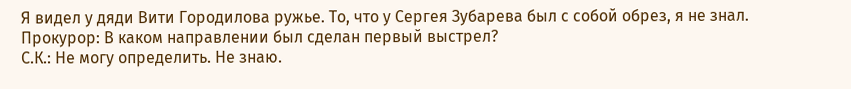Я видел у дяди Вити Городилова ружье. То, что у Сергея Зубарева был с собой обрез, я не знал.
Прокурор: В каком направлении был сделан первый выстрел?
С.К.: Не могу определить. Не знаю.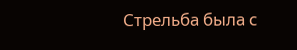Стрельба была с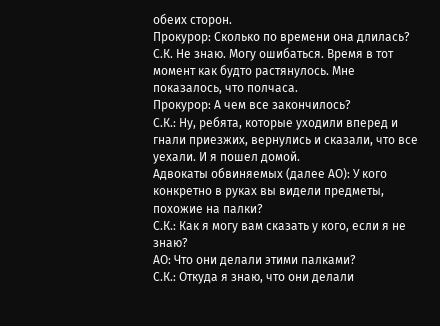обеих сторон.
Прокурор: Сколько по времени она длилась?
С.К. Не знаю. Могу ошибаться. Время в тот момент как будто растянулось. Мне показалось, что полчаса.
Прокурор: А чем все закончилось?
С.К.: Ну, ребята, которые уходили вперед и гнали приезжих, вернулись и сказали, что все уехали. И я пошел домой.
Адвокаты обвиняемых (далее АО): У кого конкретно в руках вы видели предметы, похожие на палки?
С.К.: Как я могу вам сказать у кого, если я не знаю?
АО: Что они делали этими палками?
С.К.: Откуда я знаю, что они делали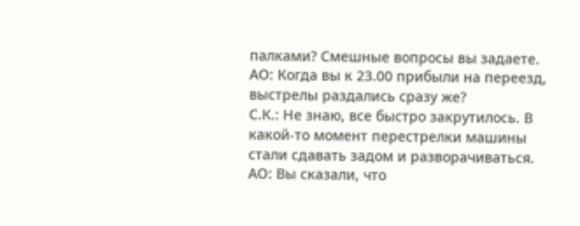палками? Смешные вопросы вы задаете.
АО: Когда вы к 23.00 прибыли на переезд, выстрелы раздались сразу же?
С.К.: Не знаю, все быстро закрутилось. В какой-то момент перестрелки машины стали сдавать задом и разворачиваться.
АО: Вы сказали, что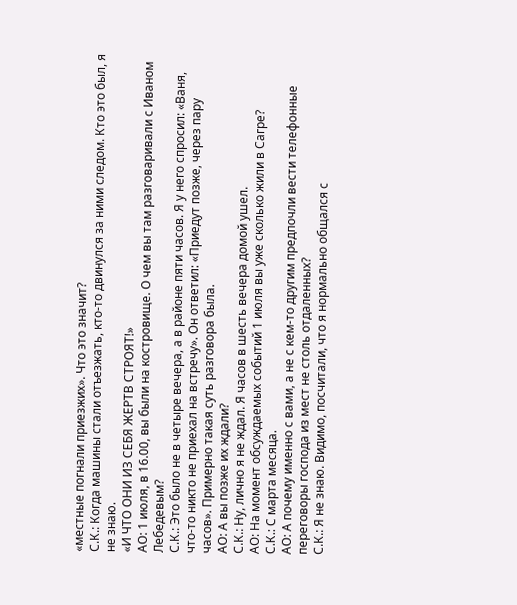«местные погнали приезжих». Что это значит?
С.К.: Когда машины стали отъезжать, кто-то двинулся за ними следом. Кто это был, я не знаю.
«И ЧТО ОНИ ИЗ СЕБЯ ЖЕРТВ СТРОЯТ!»
АО: 1 июля, в 16.00, вы были на костровище. О чем вы там разговаривали с Иваном Лебедевым?
С.К.: Это было не в четыре вечера, а в районе пяти часов. Я у него спросил: «Ваня, что-то никто не приехал на встречу». Он ответил: «Приедут позже, через пару часов». Примерно такая суть разговора была.
АО: А вы позже их ждали?
С.К.: Ну, лично я не ждал. Я часов в шесть вечера домой ушел.
АО: На момент обсуждаемых событий 1 июля вы уже сколько жили в Сагре?
С.К.: С марта месяца.
АО: А почему именно с вами, а не с кем-то другим предпочли вести телефонные переговоры господа из мест не столь отдаленных?
С.К.: Я не знаю. Видимо, посчитали, что я нормально общался с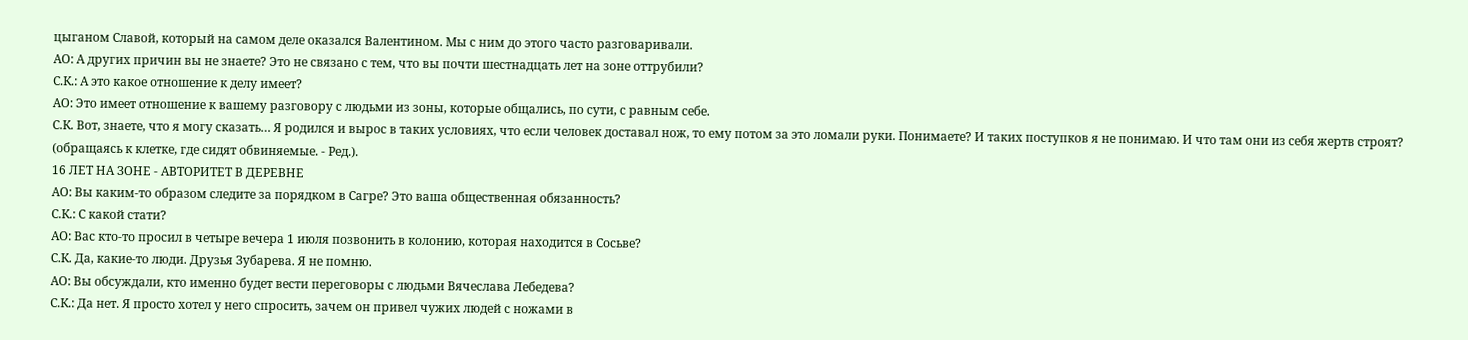цыганом Славой, который на самом деле оказался Валентином. Мы с ним до этого часто разговаривали.
АО: А других причин вы не знаете? Это не связано с тем, что вы почти шестнадцать лет на зоне оттрубили?
С.К.: А это какое отношение к делу имеет?
АО: Это имеет отношение к вашему разговору с людьми из зоны, которые общались, по сути, с равным себе.
С.К. Вот, знаете, что я могу сказать… Я родился и вырос в таких условиях, что если человек доставал нож, то ему потом за это ломали руки. Понимаете? И таких поступков я не понимаю. И что там они из себя жертв строят? (обращаясь к клетке, где сидят обвиняемые. - Ред.).
16 ЛЕТ НА ЗОНЕ - АВТОРИТЕТ В ДЕРЕВНЕ
АО: Вы каким-то образом следите за порядком в Сагре? Это ваша общественная обязанность?
С.К.: С какой стати?
АО: Вас кто-то просил в четыре вечера 1 июля позвонить в колонию, которая находится в Сосьве?
С.К. Да, какие-то люди. Друзья Зубарева. Я не помню.
АО: Вы обсуждали, кто именно будет вести переговоры с людьми Вячеслава Лебедева?
С.К.: Да нет. Я просто хотел у него спросить, зачем он привел чужих людей с ножами в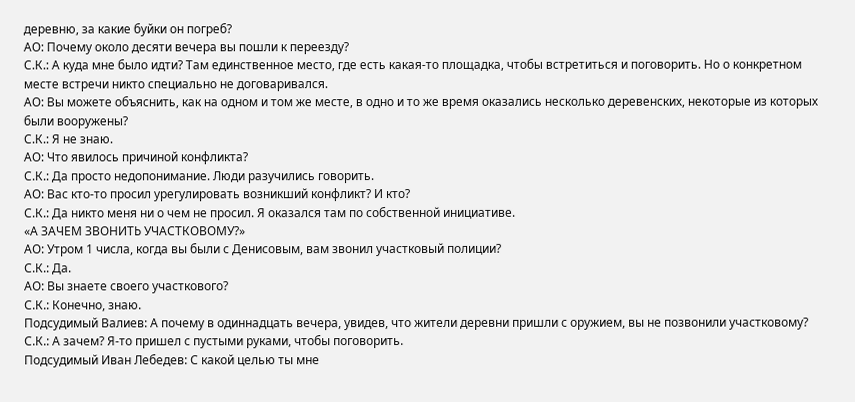деревню, за какие буйки он погреб?
АО: Почему около десяти вечера вы пошли к переезду?
С.К.: А куда мне было идти? Там единственное место, где есть какая-то площадка, чтобы встретиться и поговорить. Но о конкретном месте встречи никто специально не договаривался.
АО: Вы можете объяснить, как на одном и том же месте, в одно и то же время оказались несколько деревенских, некоторые из которых были вооружены?
С.К.: Я не знаю.
АО: Что явилось причиной конфликта?
С.К.: Да просто недопонимание. Люди разучились говорить.
АО: Вас кто-то просил урегулировать возникший конфликт? И кто?
С.К.: Да никто меня ни о чем не просил. Я оказался там по собственной инициативе.
«А ЗАЧЕМ ЗВОНИТЬ УЧАСТКОВОМУ?»
АО: Утром 1 числа, когда вы были с Денисовым, вам звонил участковый полиции?
С.К.: Да.
АО: Вы знаете своего участкового?
С.К.: Конечно, знаю.
Подсудимый Валиев: А почему в одиннадцать вечера, увидев, что жители деревни пришли с оружием, вы не позвонили участковому?
С.К.: А зачем? Я-то пришел с пустыми руками, чтобы поговорить.
Подсудимый Иван Лебедев: С какой целью ты мне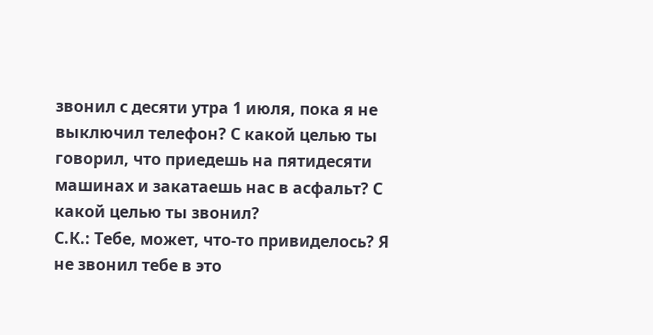звонил с десяти утра 1 июля, пока я не выключил телефон? С какой целью ты говорил, что приедешь на пятидесяти машинах и закатаешь нас в асфальт? С какой целью ты звонил?
С.К.: Тебе, может, что-то привиделось? Я не звонил тебе в это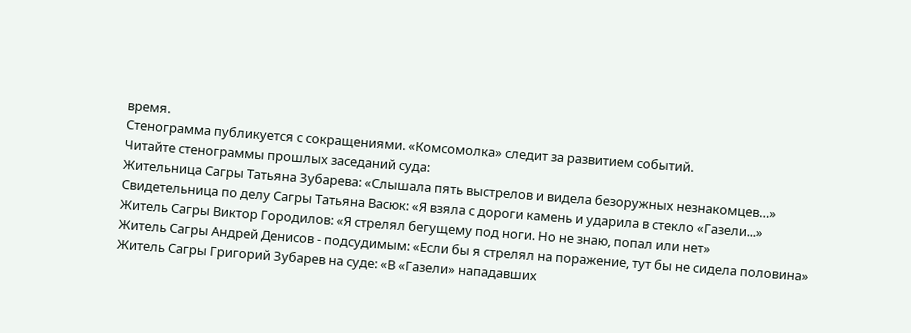время.
Стенограмма публикуется с сокращениями. «Комсомолка» следит за развитием событий.
Читайте стенограммы прошлых заседаний суда:
Жительница Сагры Татьяна Зубарева: «Слышала пять выстрелов и видела безоружных незнакомцев…»
Свидетельница по делу Сагры Татьяна Васюк: «Я взяла с дороги камень и ударила в стекло «Газели...»
Житель Сагры Виктор Городилов: «Я стрелял бегущему под ноги. Но не знаю, попал или нет»
Житель Сагры Андрей Денисов - подсудимым: «Если бы я стрелял на поражение, тут бы не сидела половина»
Житель Сагры Григорий Зубарев на суде: «В «Газели» нападавших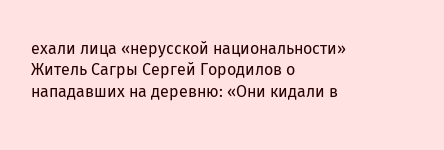ехали лица «нерусской национальности»
Житель Сагры Сергей Городилов о нападавших на деревню: «Они кидали в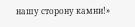нашу сторону камни!»